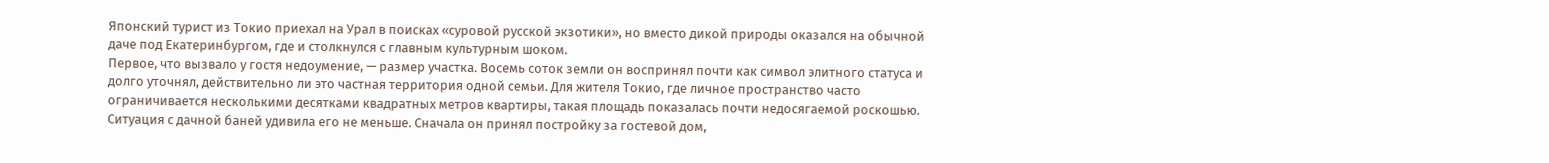Японский турист из Токио приехал на Урал в поисках «суровой русской экзотики», но вместо дикой природы оказался на обычной даче под Екатеринбургом, где и столкнулся с главным культурным шоком.
Первое, что вызвало у гостя недоумение, — размер участка. Восемь соток земли он воспринял почти как символ элитного статуса и долго уточнял, действительно ли это частная территория одной семьи. Для жителя Токио, где личное пространство часто ограничивается несколькими десятками квадратных метров квартиры, такая площадь показалась почти недосягаемой роскошью.
Ситуация с дачной баней удивила его не меньше. Сначала он принял постройку за гостевой дом,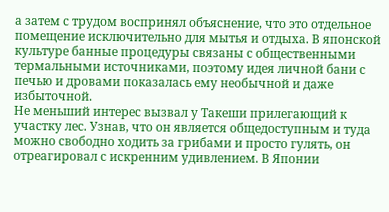а затем с трудом воспринял объяснение, что это отдельное помещение исключительно для мытья и отдыха. В японской культуре банные процедуры связаны с общественными термальными источниками, поэтому идея личной бани с печью и дровами показалась ему необычной и даже избыточной.
Не меньший интерес вызвал у Такеши прилегающий к участку лес. Узнав, что он является общедоступным и туда можно свободно ходить за грибами и просто гулять, он отреагировал с искренним удивлением. В Японии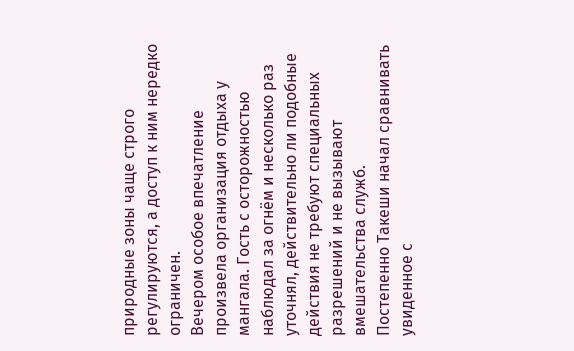природные зоны чаще строго регулируются, а доступ к ним нередко ограничен.
Вечером особое впечатление произвела организация отдыха у мангала. Гость с осторожностью наблюдал за огнём и несколько раз уточнял, действительно ли подобные действия не требуют специальных разрешений и не вызывают вмешательства служб.
Постепенно Такеши начал сравнивать увиденное с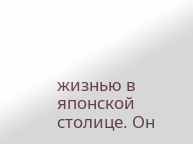жизнью в японской столице. Он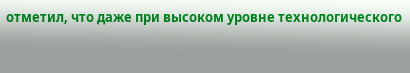отметил, что даже при высоком уровне технологического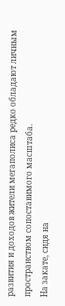развития и доходов жители мегаполиса редко обладают личным пространством сопоставимого масштаба.
На закате, сидя на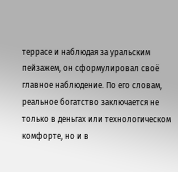террасе и наблюдая за уральским пейзажем, он сформулировал своё главное наблюдение. По его словам, реальное богатство заключается не только в деньгах или технологическом комфорте, но и в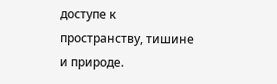доступе к пространству, тишине и природе.